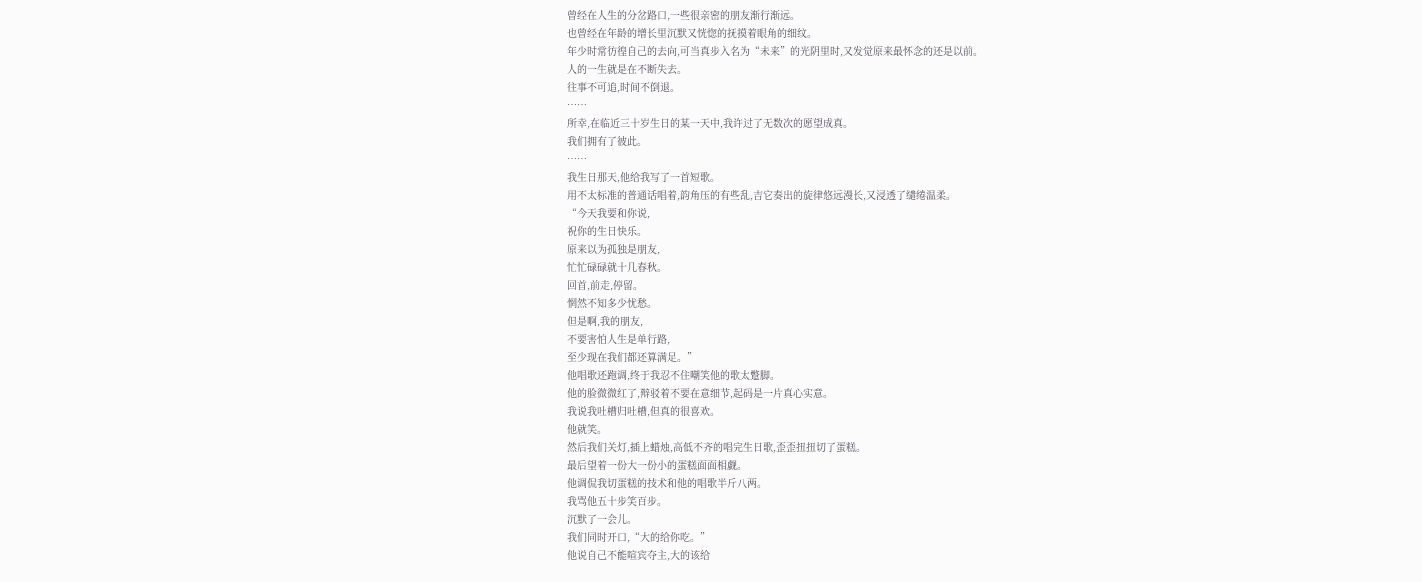曾经在人生的分岔路口,一些很亲密的朋友渐行渐远。
也曾经在年龄的增长里沉默又恍惚的抚摸着眼角的细纹。
年少时常彷徨自己的去向,可当真步入名为“未来”的光阴里时,又发觉原来最怀念的还是以前。
人的一生就是在不断失去。
往事不可追,时间不倒退。
……
所幸,在临近三十岁生日的某一天中,我许过了无数次的愿望成真。
我们拥有了彼此。
……
我生日那天,他给我写了一首短歌。
用不太标准的普通话唱着,韵角压的有些乱,吉它奏出的旋律悠远漫长,又浸透了缱绻温柔。
“今天我要和你说,
祝你的生日快乐。
原来以为孤独是朋友,
忙忙碌碌就十几春秋。
回首,前走,停留。
惘然不知多少忧愁。
但是啊,我的朋友,
不要害怕人生是单行路,
至少现在我们都还算满足。”
他唱歌还跑调,终于我忍不住嘲笑他的歌太蹩脚。
他的脸微微红了,辩驳着不要在意细节,起码是一片真心实意。
我说我吐槽归吐槽,但真的很喜欢。
他就笑。
然后我们关灯,插上蜡烛,高低不齐的唱完生日歌,歪歪扭扭切了蛋糕。
最后望着一份大一份小的蛋糕面面相觑。
他调侃我切蛋糕的技术和他的唱歌半斤八两。
我骂他五十步笑百步。
沉默了一会儿。
我们同时开口,“大的给你吃。”
他说自己不能喧宾夺主,大的该给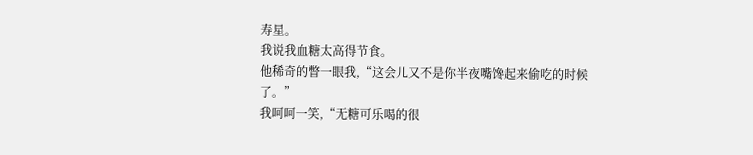寿星。
我说我血糖太高得节食。
他稀奇的瞥一眼我,“这会儿又不是你半夜嘴馋起来偷吃的时候了。”
我呵呵一笑,“无糖可乐喝的很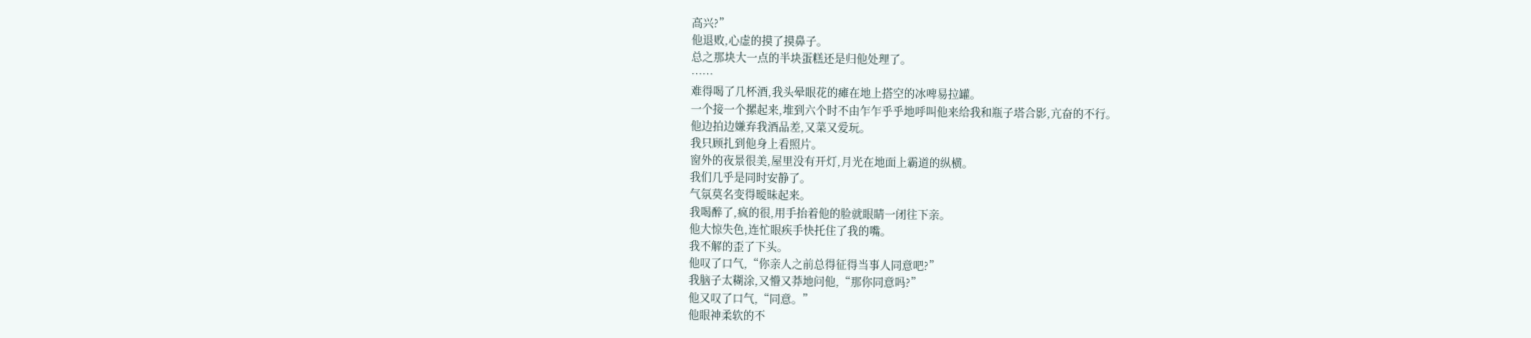高兴?”
他退败,心虚的摸了摸鼻子。
总之那块大一点的半块蛋糕还是归他处理了。
……
难得喝了几杯酒,我头晕眼花的瘫在地上搭空的冰啤易拉罐。
一个接一个摞起来,堆到六个时不由乍乍乎乎地呼叫他来给我和瓶子塔合影,亢奋的不行。
他边拍边嫌弃我酒品差,又菜又爱玩。
我只顾扎到他身上看照片。
窗外的夜景很美,屋里没有开灯,月光在地面上霸道的纵横。
我们几乎是同时安静了。
气氛莫名变得暧昧起来。
我喝醉了,疯的很,用手抬着他的脸就眼睛一闭往下亲。
他大惊失色,连忙眼疾手快托住了我的嘴。
我不解的歪了下头。
他叹了口气,“你亲人之前总得征得当事人同意吧?”
我脑子太糊涂,又懵又莽地问他,“那你同意吗?”
他又叹了口气,“同意。”
他眼神柔软的不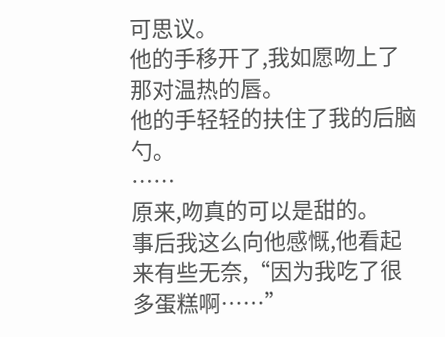可思议。
他的手移开了,我如愿吻上了那对温热的唇。
他的手轻轻的扶住了我的后脑勺。
……
原来,吻真的可以是甜的。
事后我这么向他感慨,他看起来有些无奈,“因为我吃了很多蛋糕啊……”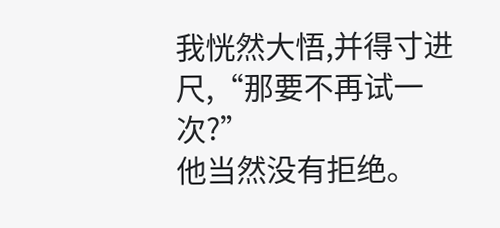我恍然大悟,并得寸进尺,“那要不再试一次?”
他当然没有拒绝。